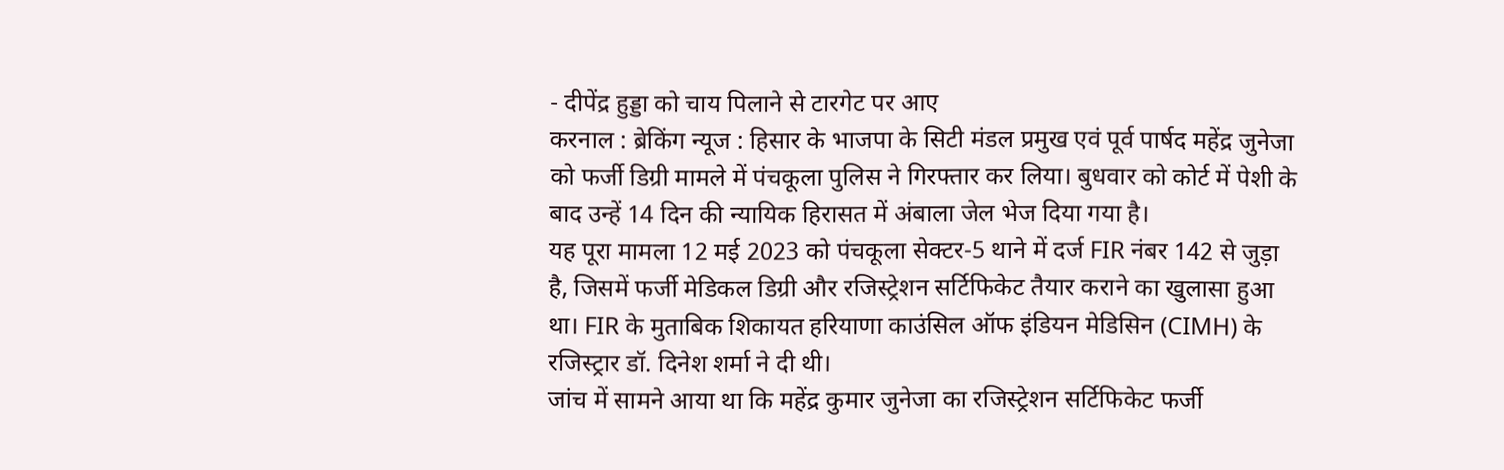- दीपेंद्र हुड्डा को चाय पिलाने से टारगेट पर आए
करनाल : ब्रेकिंग न्यूज : हिसार के भाजपा के सिटी मंडल प्रमुख एवं पूर्व पार्षद महेंद्र जुनेजा को फर्जी डिग्री मामले में पंचकूला पुलिस ने गिरफ्तार कर लिया। बुधवार को कोर्ट में पेशी के बाद उन्हें 14 दिन की न्यायिक हिरासत में अंबाला जेल भेज दिया गया है।
यह पूरा मामला 12 मई 2023 को पंचकूला सेक्टर-5 थाने में दर्ज FIR नंबर 142 से जुड़ा है, जिसमें फर्जी मेडिकल डिग्री और रजिस्ट्रेशन सर्टिफिकेट तैयार कराने का खुलासा हुआ था। FIR के मुताबिक शिकायत हरियाणा काउंसिल ऑफ इंडियन मेडिसिन (CIMH) के रजिस्ट्रार डॉ. दिनेश शर्मा ने दी थी।
जांच में सामने आया था कि महेंद्र कुमार जुनेजा का रजिस्ट्रेशन सर्टिफिकेट फर्जी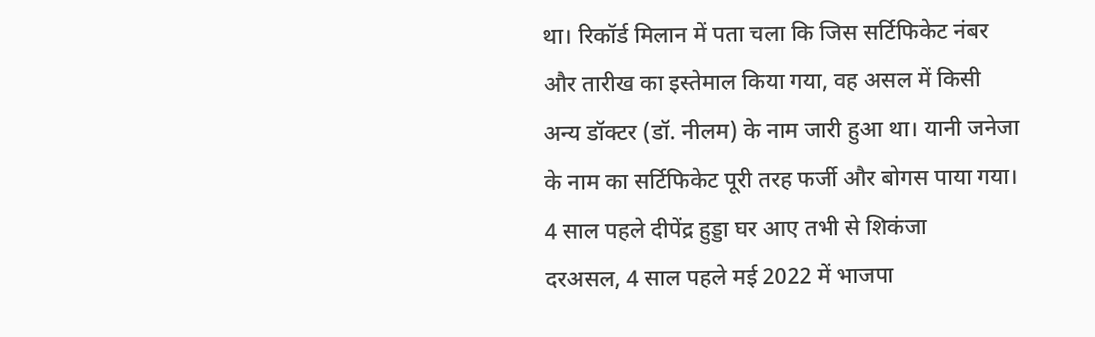था। रिकॉर्ड मिलान में पता चला कि जिस सर्टिफिकेट नंबर और तारीख का इस्तेमाल किया गया, वह असल में किसी अन्य डॉक्टर (डॉ. नीलम) के नाम जारी हुआ था। यानी जनेजा के नाम का सर्टिफिकेट पूरी तरह फर्जी और बोगस पाया गया।
4 साल पहले दीपेंद्र हुड्डा घर आए तभी से शिकंजा
दरअसल, 4 साल पहले मई 2022 में भाजपा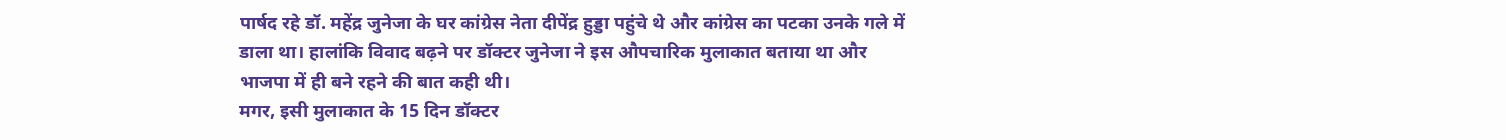पार्षद रहे डॉ. महेंद्र जुनेजा के घर कांग्रेस नेता दीपेंद्र हुड्डा पहुंचे थे और कांग्रेस का पटका उनके गले में डाला था। हालांकि विवाद बढ़ने पर डॉक्टर जुनेजा ने इस औपचारिक मुलाकात बताया था और भाजपा में ही बने रहने की बात कही थी।
मगर, इसी मुलाकात के 15 दिन डॉक्टर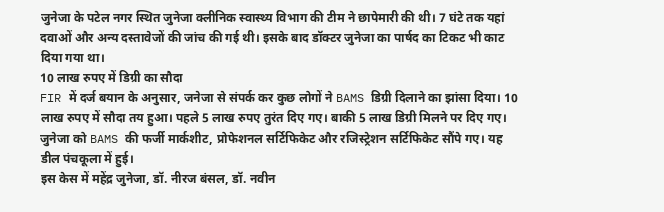जुनेजा के पटेल नगर स्थित जुनेजा क्लीनिक स्वास्थ्य विभाग की टीम ने छापेमारी की थी। 7 घंटे तक यहां दवाओं और अन्य दस्तावेजों की जांच की गई थी। इसके बाद डॉक्टर जुनेजा का पार्षद का टिकट भी काट दिया गया था।
10 लाख रुपए में डिग्री का सौदा
FIR में दर्ज बयान के अनुसार, जनेजा से संपर्क कर कुछ लोगों ने BAMS डिग्री दिलाने का झांसा दिया। 10 लाख रुपए में सौदा तय हुआ। पहले 5 लाख रुपए तुरंत दिए गए। बाकी 5 लाख डिग्री मिलने पर दिए गए। जुनेजा को BAMS की फर्जी मार्कशीट, प्रोफेशनल सर्टिफिकेट और रजिस्ट्रेशन सर्टिफिकेट सौंपे गए। यह डील पंचकूला में हुई।
इस केस में महेंद्र जुनेजा, डॉ. नीरज बंसल, डॉ. नवीन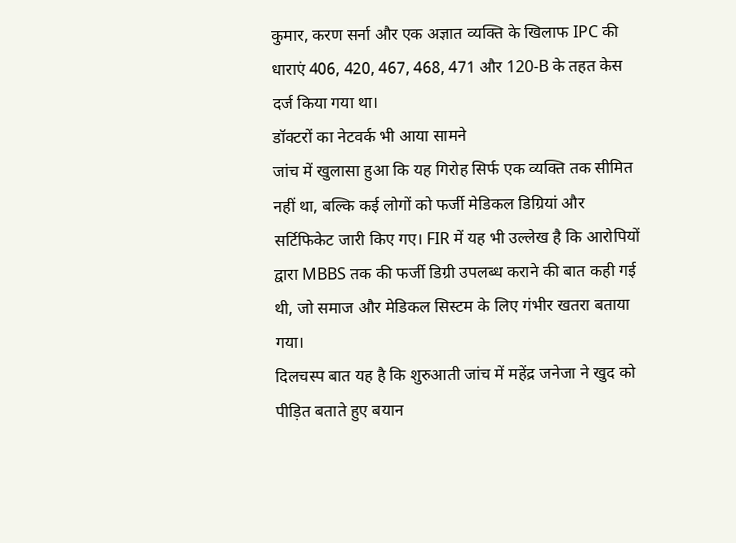कुमार, करण सर्ना और एक अज्ञात व्यक्ति के खिलाफ IPC की धाराएं 406, 420, 467, 468, 471 और 120-B के तहत केस दर्ज किया गया था।
डॉक्टरों का नेटवर्क भी आया सामने
जांच में खुलासा हुआ कि यह गिरोह सिर्फ एक व्यक्ति तक सीमित नहीं था, बल्कि कई लोगों को फर्जी मेडिकल डिग्रियां और सर्टिफिकेट जारी किए गए। FIR में यह भी उल्लेख है कि आरोपियों द्वारा MBBS तक की फर्जी डिग्री उपलब्ध कराने की बात कही गई थी, जो समाज और मेडिकल सिस्टम के लिए गंभीर खतरा बताया गया।
दिलचस्प बात यह है कि शुरुआती जांच में महेंद्र जनेजा ने खुद को पीड़ित बताते हुए बयान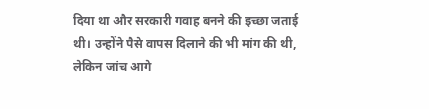दिया था और सरकारी गवाह बनने की इच्छा जताई थी। उन्होंने पैसे वापस दिलाने की भी मांग की थी, लेकिन जांच आगे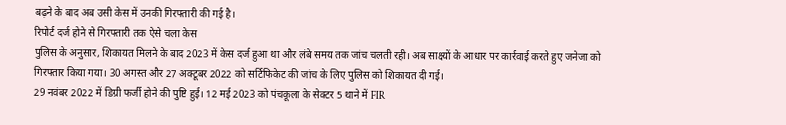बढ़ने के बाद अब उसी केस में उनकी गिरफ्तारी की गई है।
रिपोर्ट दर्ज होने से गिरफ्तारी तक ऐसे चला केस
पुलिस के अनुसार, शिकायत मिलने के बाद 2023 में केस दर्ज हुआ था और लंबे समय तक जांच चलती रही। अब साक्ष्यों के आधार पर कार्रवाई करते हुए जनेजा को गिरफ्तार किया गया। 30 अगस्त और 27 अक्टूबर 2022 को सर्टिफिकेट की जांच के लिए पुलिस को शिकायत दी गई।
29 नवंबर 2022 में डिग्री फर्जी होने की पुष्टि हुई। 12 मई 2023 को पंचकूला के सेक्टर 5 थाने में FIR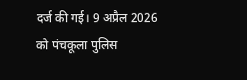दर्ज की गई। 9 अप्रैल 2026 को पंचकूला पुलिस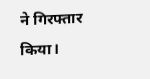ने गिरफ्तार किया।